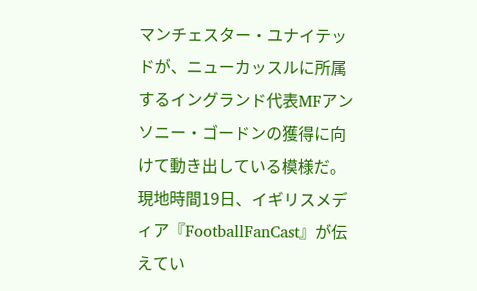マンチェスター・ユナイテッドが、ニューカッスルに所属するイングランド代表MFアンソニー・ゴードンの獲得に向けて動き出している模様だ。現地時間19日、イギリスメディア『FootballFanCast』が伝えてい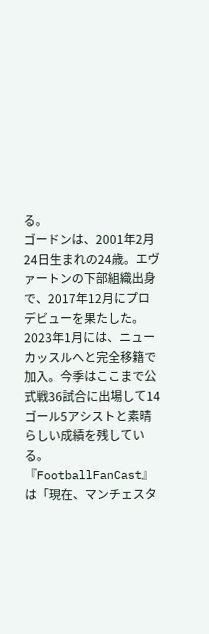る。
ゴードンは、2001年2月24日生まれの24歳。エヴァートンの下部組織出身で、2017年12月にプロデビューを果たした。2023年1月には、ニューカッスルへと完全移籍で加入。今季はここまで公式戦36試合に出場して14ゴール5アシストと素晴らしい成績を残している。
『FootballFanCast』は「現在、マンチェスタ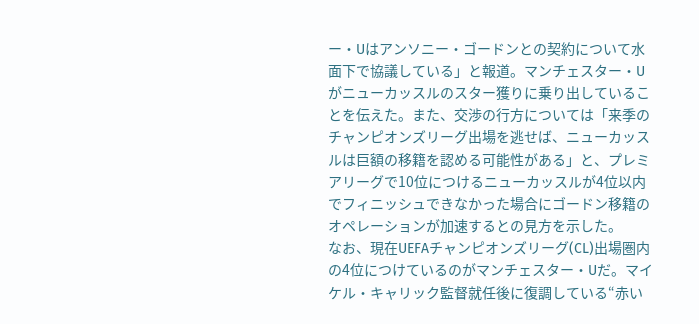ー・Uはアンソニー・ゴードンとの契約について水面下で協議している」と報道。マンチェスター・Uがニューカッスルのスター獲りに乗り出していることを伝えた。また、交渉の行方については「来季のチャンピオンズリーグ出場を逃せば、ニューカッスルは巨額の移籍を認める可能性がある」と、プレミアリーグで10位につけるニューカッスルが4位以内でフィニッシュできなかった場合にゴードン移籍のオペレーションが加速するとの見方を示した。
なお、現在UEFAチャンピオンズリーグ(CL)出場圏内の4位につけているのがマンチェスター・Uだ。マイケル・キャリック監督就任後に復調している“赤い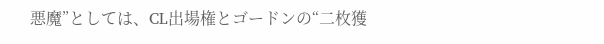悪魔”としては、CL出場権とゴードンの“二枚獲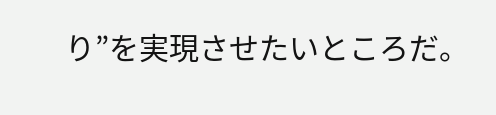り”を実現させたいところだ。